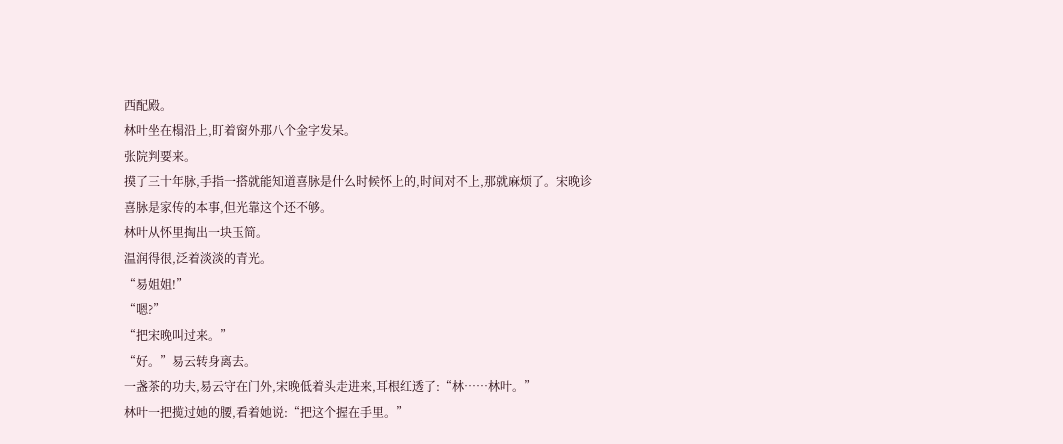西配殿。
林叶坐在榻沿上,盯着窗外那八个金字发呆。
张院判要来。
摸了三十年脉,手指一搭就能知道喜脉是什么时候怀上的,时间对不上,那就麻烦了。宋晚诊喜脉是家传的本事,但光靠这个还不够。
林叶从怀里掏出一块玉简。
温润得很,泛着淡淡的青光。
“易姐姐!”
“嗯?”
“把宋晚叫过来。”
“好。”易云转身离去。
一盏茶的功夫,易云守在门外,宋晚低着头走进来,耳根红透了:“林……林叶。”
林叶一把揽过她的腰,看着她说:“把这个握在手里。”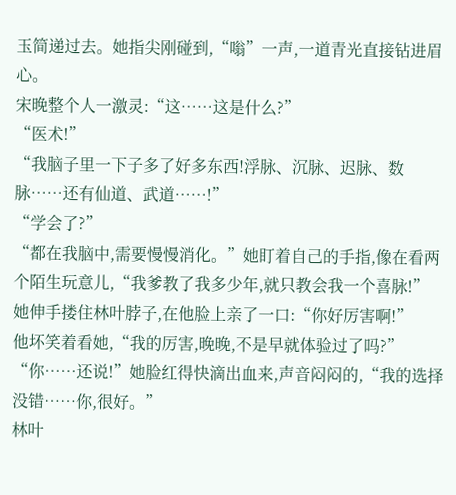玉简递过去。她指尖刚碰到,“嗡”一声,一道青光直接钻进眉心。
宋晚整个人一激灵:“这……这是什么?”
“医术!”
“我脑子里一下子多了好多东西!浮脉、沉脉、迟脉、数脉……还有仙道、武道……!”
“学会了?”
“都在我脑中,需要慢慢消化。”她盯着自己的手指,像在看两个陌生玩意儿,“我爹教了我多少年,就只教会我一个喜脉!”
她伸手搂住林叶脖子,在他脸上亲了一口:“你好厉害啊!”
他坏笑着看她,“我的厉害,晚晚,不是早就体验过了吗?”
“你……还说!”她脸红得快滴出血来,声音闷闷的,“我的选择没错……你,很好。”
林叶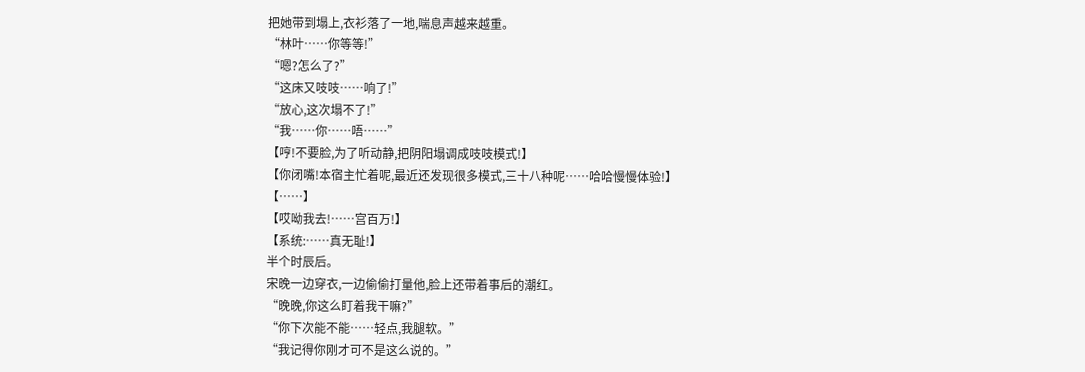把她带到塌上,衣衫落了一地,喘息声越来越重。
“林叶……你等等!”
“嗯?怎么了?”
“这床又吱吱……响了!”
“放心,这次塌不了!”
“我……你……唔……”
【哼!不要脸,为了听动静,把阴阳塌调成吱吱模式!】
【你闭嘴!本宿主忙着呢,最近还发现很多模式,三十八种呢……哈哈慢慢体验!】
【……】
【哎呦我去!……宫百万!】
【系统:……真无耻!】
半个时辰后。
宋晚一边穿衣,一边偷偷打量他,脸上还带着事后的潮红。
“晚晚,你这么盯着我干嘛?”
“你下次能不能……轻点,我腿软。”
“我记得你刚才可不是这么说的。”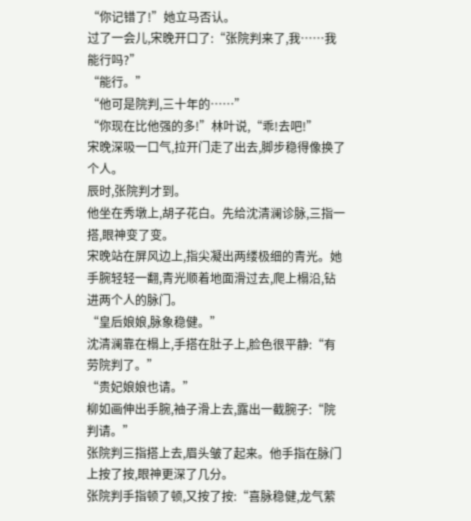“你记错了!”她立马否认。
过了一会儿,宋晚开口了:“张院判来了,我……我能行吗?”
“能行。”
“他可是院判,三十年的……”
“你现在比他强的多!”林叶说,“乖!去吧!”
宋晚深吸一口气,拉开门走了出去,脚步稳得像换了个人。
辰时,张院判才到。
他坐在秀墩上,胡子花白。先给沈清澜诊脉,三指一搭,眼神变了变。
宋晚站在屏风边上,指尖凝出两缕极细的青光。她手腕轻轻一翻,青光顺着地面滑过去,爬上榻沿,钻进两个人的脉门。
“皇后娘娘,脉象稳健。”
沈清澜靠在榻上,手搭在肚子上,脸色很平静:“有劳院判了。”
“贵妃娘娘也请。”
柳如画伸出手腕,袖子滑上去,露出一截腕子:“院判请。”
张院判三指搭上去,眉头皱了起来。他手指在脉门上按了按,眼神更深了几分。
张院判手指顿了顿,又按了按:“喜脉稳健,龙气萦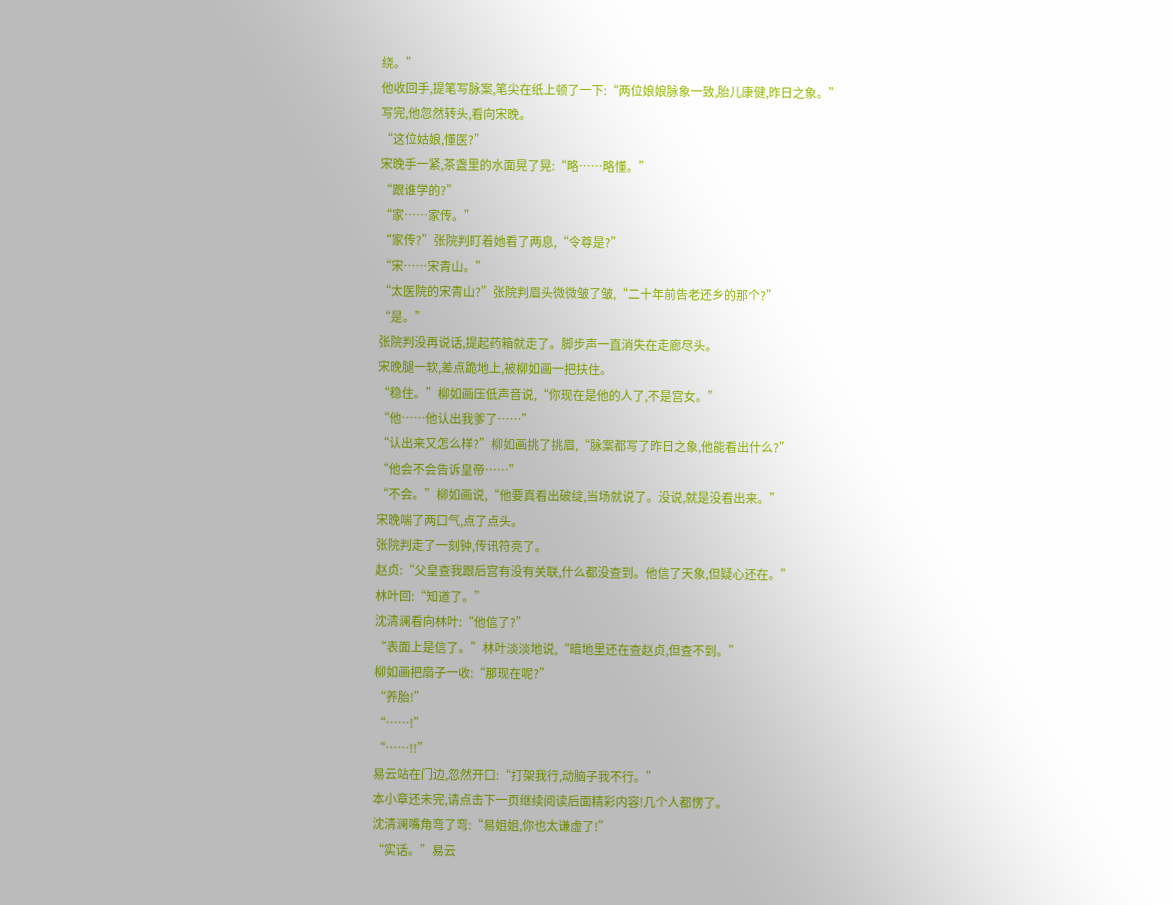绕。”
他收回手,提笔写脉案,笔尖在纸上顿了一下:“两位娘娘脉象一致,胎儿康健,昨日之象。”
写完,他忽然转头,看向宋晚。
“这位姑娘,懂医?”
宋晚手一紧,茶盏里的水面晃了晃:“略……略懂。”
“跟谁学的?”
“家……家传。”
“家传?”张院判盯着她看了两息,“令尊是?”
“宋……宋青山。”
“太医院的宋青山?”张院判眉头微微皱了皱,“二十年前告老还乡的那个?”
“是。”
张院判没再说话,提起药箱就走了。脚步声一直消失在走廊尽头。
宋晚腿一软,差点跪地上,被柳如画一把扶住。
“稳住。”柳如画压低声音说,“你现在是他的人了,不是宫女。”
“他……他认出我爹了……”
“认出来又怎么样?”柳如画挑了挑眉,“脉案都写了昨日之象,他能看出什么?”
“他会不会告诉皇帝……”
“不会。”柳如画说,“他要真看出破绽,当场就说了。没说,就是没看出来。”
宋晚喘了两口气,点了点头。
张院判走了一刻钟,传讯符亮了。
赵贞:“父皇查我跟后宫有没有关联,什么都没查到。他信了天象,但疑心还在。”
林叶回:“知道了。”
沈清澜看向林叶:“他信了?”
“表面上是信了。”林叶淡淡地说,“暗地里还在查赵贞,但查不到。”
柳如画把扇子一收:“那现在呢?”
“养胎!”
“……!”
“……!!”
易云站在门边,忽然开口:“打架我行,动脑子我不行。”
本小章还未完,请点击下一页继续阅读后面精彩内容!几个人都愣了。
沈清澜嘴角弯了弯:“易姐姐,你也太谦虚了!”
“实话。”易云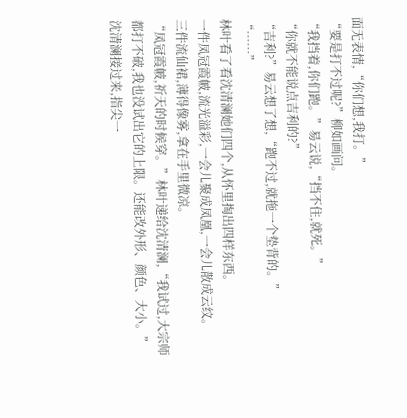面无表情,“你们想,我打。”
“要是打不过呢?”柳如画问。
“我挡着,你们跑。”易云说,“挡不住,就死。”
“你就不能说点吉利的?”
“吉利?”易云想了想,“跑不过,就拖一个垫背的。”
“……”
林叶看了看沈清澜她们四个,从怀里掏出四样东西。
一件凤冠霞帔,流光溢彩,一会儿聚成凤凰,一会儿散成云纹。
三件流仙裙,薄得像雾,拿在手里微凉。
“凤冠霞帔,祈天的时候穿。”林叶递给沈清澜,“我试过,大宗师都打不破,我也没试出它的上限。还能改外形、颜色、大小。”
沈清澜接过来,指尖一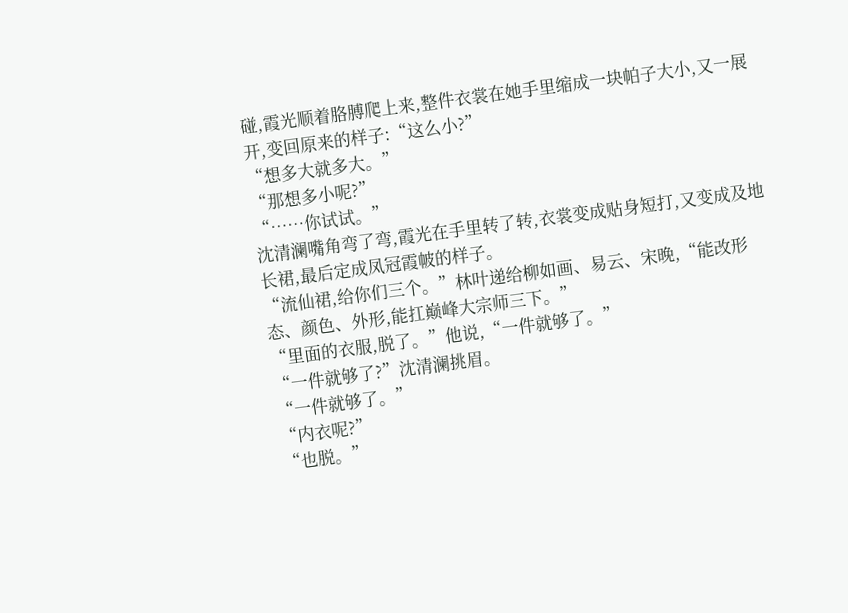碰,霞光顺着胳膊爬上来,整件衣裳在她手里缩成一块帕子大小,又一展开,变回原来的样子:“这么小?”
“想多大就多大。”
“那想多小呢?”
“……你试试。”
沈清澜嘴角弯了弯,霞光在手里转了转,衣裳变成贴身短打,又变成及地长裙,最后定成凤冠霞帔的样子。
“流仙裙,给你们三个。”林叶递给柳如画、易云、宋晚,“能改形态、颜色、外形,能扛巅峰大宗师三下。”
“里面的衣服,脱了。”他说,“一件就够了。”
“一件就够了?”沈清澜挑眉。
“一件就够了。”
“内衣呢?”
“也脱。”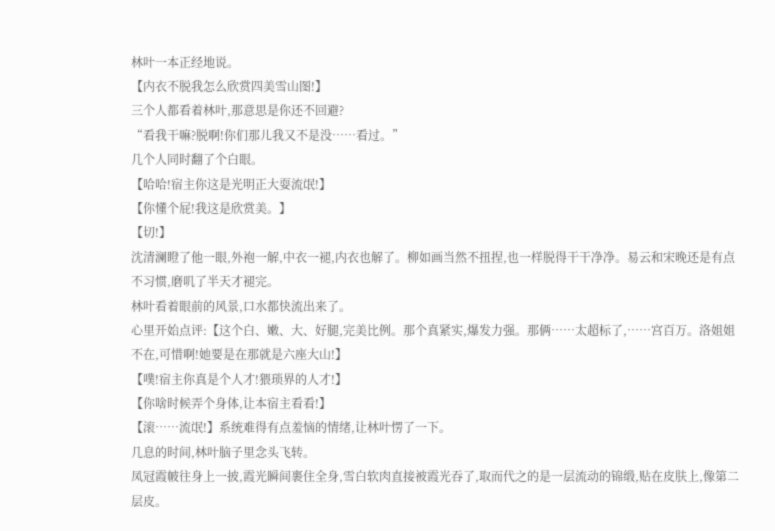林叶一本正经地说。
【内衣不脱我怎么欣赏四美雪山图!】
三个人都看着林叶,那意思是你还不回避?
“看我干嘛?脱啊!你们那儿我又不是没……看过。”
几个人同时翻了个白眼。
【哈哈!宿主你这是光明正大耍流氓!】
【你懂个屁!我这是欣赏美。】
【切!】
沈清澜瞪了他一眼,外袍一解,中衣一褪,内衣也解了。柳如画当然不扭捏,也一样脱得干干净净。易云和宋晚还是有点不习惯,磨叽了半天才褪完。
林叶看着眼前的风景,口水都快流出来了。
心里开始点评:【这个白、嫩、大、好腿,完美比例。那个真紧实,爆发力强。那俩……太超标了,……宫百万。洛姐姐不在,可惜啊!她要是在那就是六座大山!】
【噗!宿主你真是个人才!猥琐界的人才!】
【你啥时候弄个身体,让本宿主看看!】
【滚……流氓!】系统难得有点羞恼的情绪,让林叶愣了一下。
几息的时间,林叶脑子里念头飞转。
凤冠霞帔往身上一披,霞光瞬间裹住全身,雪白软肉直接被霞光吞了,取而代之的是一层流动的锦缎,贴在皮肤上,像第二层皮。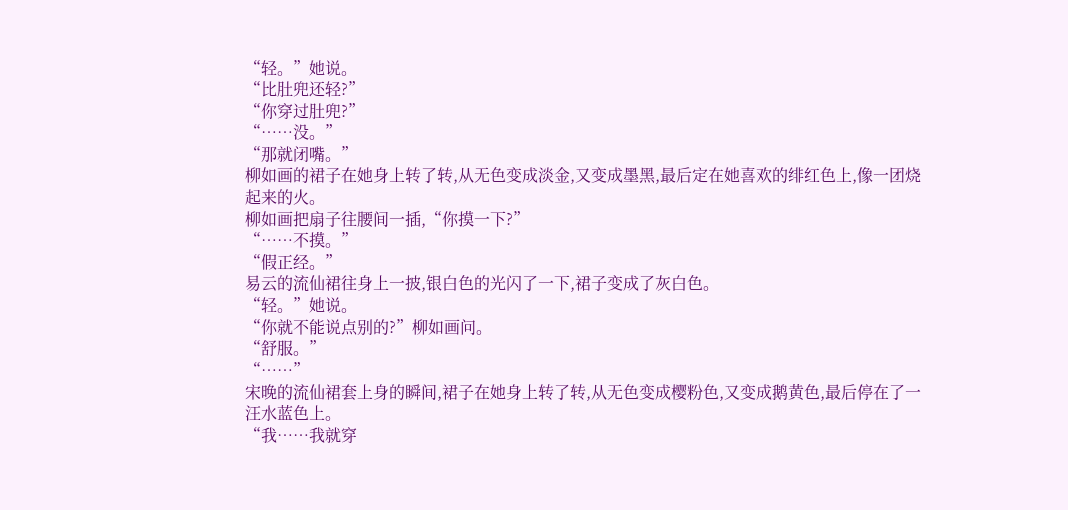“轻。”她说。
“比肚兜还轻?”
“你穿过肚兜?”
“……没。”
“那就闭嘴。”
柳如画的裙子在她身上转了转,从无色变成淡金,又变成墨黑,最后定在她喜欢的绯红色上,像一团烧起来的火。
柳如画把扇子往腰间一插,“你摸一下?”
“……不摸。”
“假正经。”
易云的流仙裙往身上一披,银白色的光闪了一下,裙子变成了灰白色。
“轻。”她说。
“你就不能说点别的?”柳如画问。
“舒服。”
“……”
宋晚的流仙裙套上身的瞬间,裙子在她身上转了转,从无色变成樱粉色,又变成鹅黄色,最后停在了一汪水蓝色上。
“我……我就穿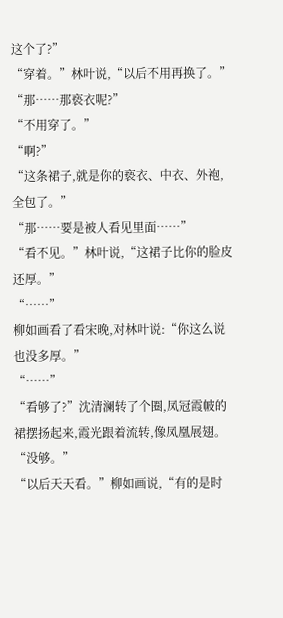这个了?”
“穿着。”林叶说,“以后不用再换了。”
“那……那亵衣呢?”
“不用穿了。”
“啊?”
“这条裙子,就是你的亵衣、中衣、外袍,全包了。”
“那……要是被人看见里面……”
“看不见。”林叶说,“这裙子比你的脸皮还厚。”
“……”
柳如画看了看宋晚,对林叶说:“你这么说也没多厚。”
“……”
“看够了?”沈清澜转了个圈,凤冠霞帔的裙摆扬起来,霞光跟着流转,像凤凰展翅。
“没够。”
“以后天天看。”柳如画说,“有的是时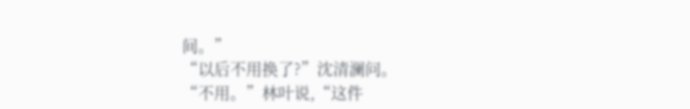间。”
“以后不用换了?”沈清澜问。
“不用。”林叶说,“这件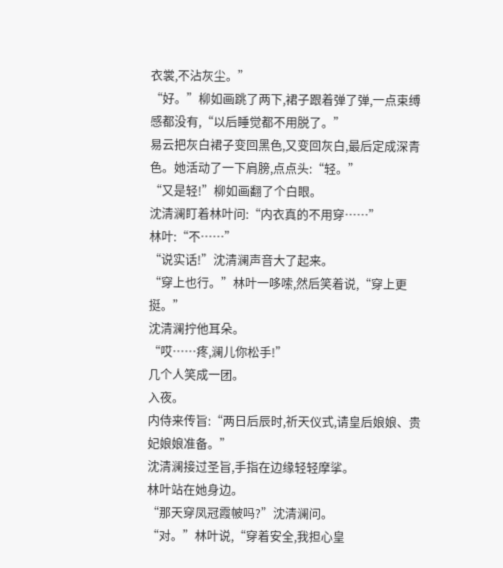衣裳,不沾灰尘。”
“好。”柳如画跳了两下,裙子跟着弹了弹,一点束缚感都没有,“以后睡觉都不用脱了。”
易云把灰白裙子变回黑色,又变回灰白,最后定成深青色。她活动了一下肩膀,点点头:“轻。”
“又是轻!”柳如画翻了个白眼。
沈清澜盯着林叶问:“内衣真的不用穿……”
林叶:“不……”
“说实话!”沈清澜声音大了起来。
“穿上也行。”林叶一哆嗦,然后笑着说,“穿上更挺。”
沈清澜拧他耳朵。
“哎……疼,澜儿你松手!”
几个人笑成一团。
入夜。
内侍来传旨:“两日后辰时,祈天仪式,请皇后娘娘、贵妃娘娘准备。”
沈清澜接过圣旨,手指在边缘轻轻摩挲。
林叶站在她身边。
“那天穿凤冠霞帔吗?”沈清澜问。
“对。”林叶说,“穿着安全,我担心皇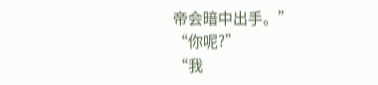帝会暗中出手。”
“你呢?”
“我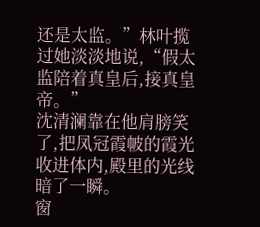还是太监。”林叶揽过她淡淡地说,“假太监陪着真皇后,接真皇帝。”
沈清澜靠在他肩膀笑了,把凤冠霞帔的霞光收进体内,殿里的光线暗了一瞬。
窗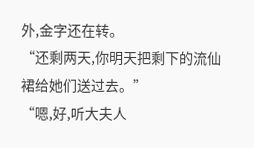外,金字还在转。
“还剩两天,你明天把剩下的流仙裙给她们送过去。”
“嗯,好,听大夫人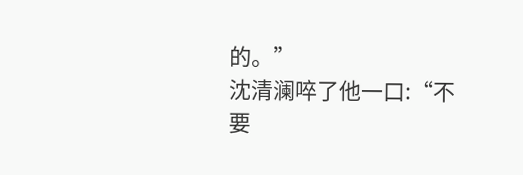的。”
沈清澜啐了他一口:“不要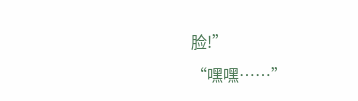脸!”
“嘿嘿……”